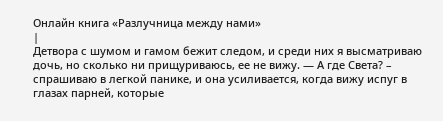Онлайн книга «Разлучница между нами»
|
Детвора с шумом и гамом бежит следом, и среди них я высматриваю дочь, но сколько ни прищуриваюсь, ее не вижу. — А где Света? – спрашиваю в легкой панике, и она усиливается, когда вижу испуг в глазах парней, которые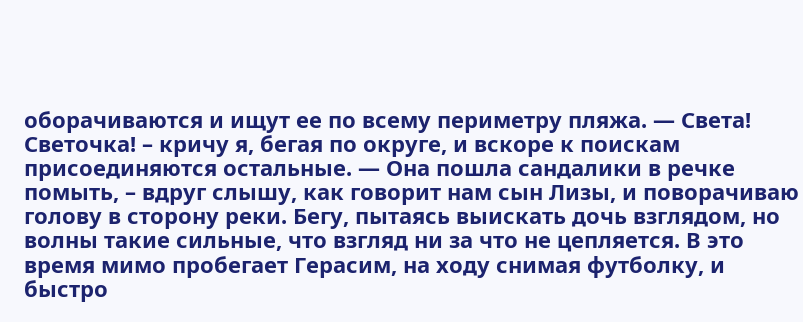оборачиваются и ищут ее по всему периметру пляжа. — Света! Светочка! – кричу я, бегая по округе, и вскоре к поискам присоединяются остальные. — Она пошла сандалики в речке помыть, – вдруг слышу, как говорит нам сын Лизы, и поворачиваю голову в сторону реки. Бегу, пытаясь выискать дочь взглядом, но волны такие сильные, что взгляд ни за что не цепляется. В это время мимо пробегает Герасим, на ходу снимая футболку, и быстро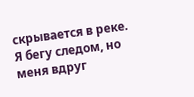скрывается в реке. Я бегу следом, но меня вдруг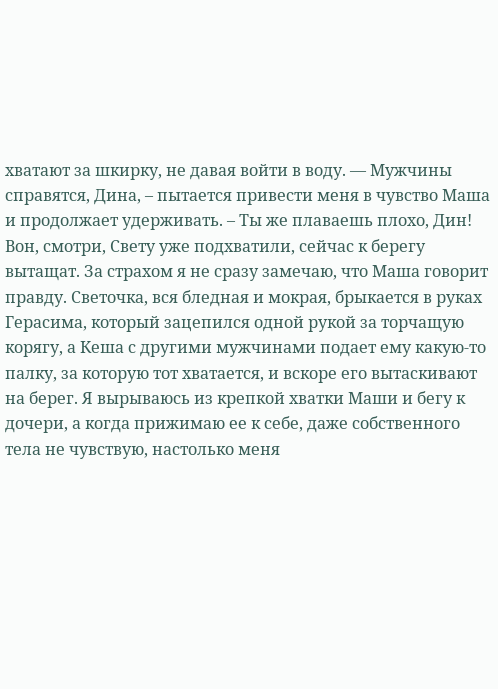хватают за шкирку, не давая войти в воду. — Мужчины справятся, Дина, – пытается привести меня в чувство Маша и продолжает удерживать. – Ты же плаваешь плохо, Дин! Вон, смотри, Свету уже подхватили, сейчас к берегу вытащат. За страхом я не сразу замечаю, что Маша говорит правду. Светочка, вся бледная и мокрая, брыкается в руках Герасима, который зацепился одной рукой за торчащую корягу, а Кеша с другими мужчинами подает ему какую-то палку, за которую тот хватается, и вскоре его вытаскивают на берег. Я вырываюсь из крепкой хватки Маши и бегу к дочери, а когда прижимаю ее к себе, даже собственного тела не чувствую, настолько меня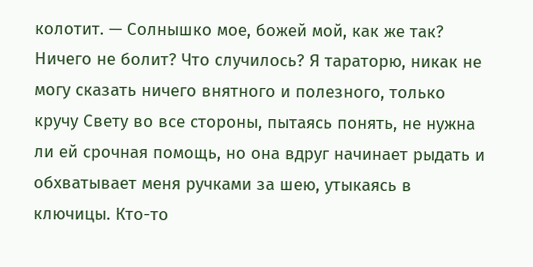колотит. — Солнышко мое, божей мой, как же так? Ничего не болит? Что случилось? Я тараторю, никак не могу сказать ничего внятного и полезного, только кручу Свету во все стороны, пытаясь понять, не нужна ли ей срочная помощь, но она вдруг начинает рыдать и обхватывает меня ручками за шею, утыкаясь в ключицы. Кто-то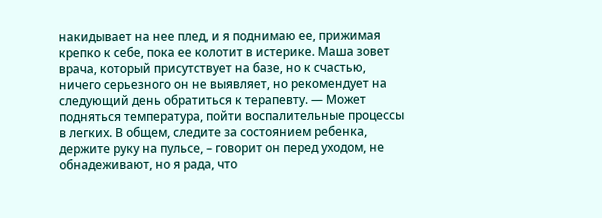накидывает на нее плед, и я поднимаю ее, прижимая крепко к себе, пока ее колотит в истерике. Маша зовет врача, который присутствует на базе, но к счастью, ничего серьезного он не выявляет, но рекомендует на следующий день обратиться к терапевту. — Может подняться температура, пойти воспалительные процессы в легких. В общем, следите за состоянием ребенка, держите руку на пульсе, – говорит он перед уходом, не обнадеживают, но я рада, что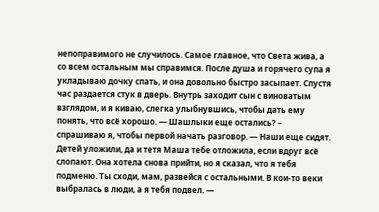непоправимого не случилось. Самое главное, что Света жива, а со всем остальным мы справимся. После душа и горячего супа я укладываю дочку спать, и она довольно быстро засыпает. Спустя час раздается стук в дверь. Внутрь заходит сын с виноватым взглядом, и я киваю, слегка улыбнувшись, чтобы дать ему понять, что всё хорошо. — Шашлыки еще остались? – спрашиваю я, чтобы первой начать разговор. — Наши еще сидят. Детей уложили, да и тетя Маша тебе отложила, если вдруг всё слопают. Она хотела снова прийти, но я сказал, что я тебя подменю. Ты сходи, мам, развейся с остальными. В кои-то веки выбралась в люди, а я тебя подвел. —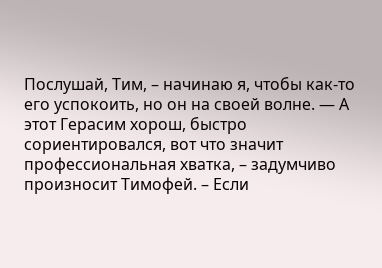Послушай, Тим, – начинаю я, чтобы как-то его успокоить, но он на своей волне. — А этот Герасим хорош, быстро сориентировался, вот что значит профессиональная хватка, – задумчиво произносит Тимофей. – Если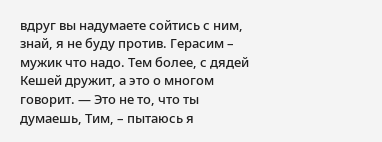вдруг вы надумаете сойтись с ним, знай, я не буду против. Герасим – мужик что надо. Тем более, с дядей Кешей дружит, а это о многом говорит. — Это не то, что ты думаешь, Тим, – пытаюсь я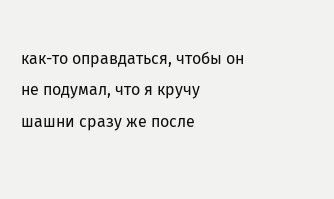как-то оправдаться, чтобы он не подумал, что я кручу шашни сразу же после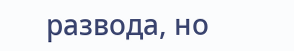развода, но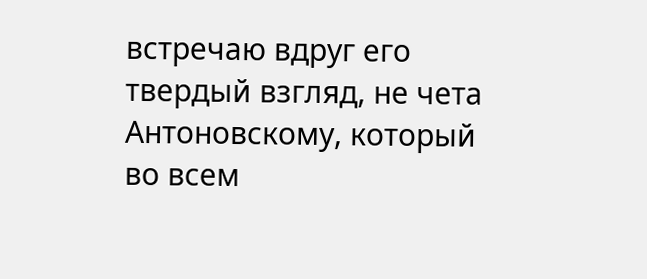встречаю вдруг его твердый взгляд, не чета Антоновскому, который во всем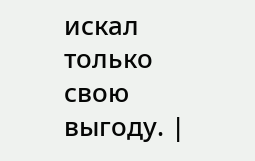искал только свою выгоду. |